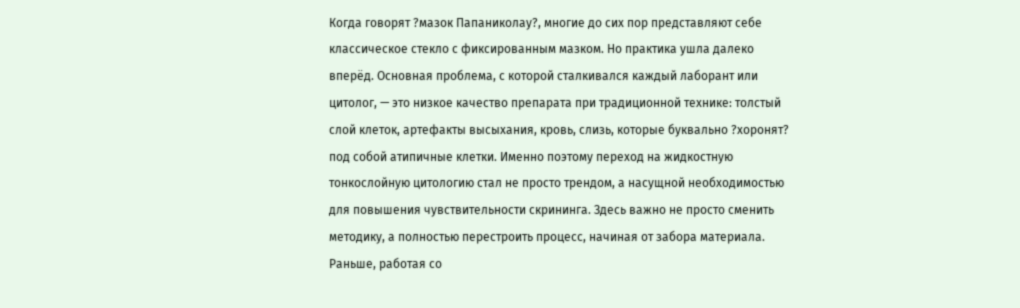Когда говорят ?мазок Папаниколау?, многие до сих пор представляют себе классическое стекло с фиксированным мазком. Но практика ушла далеко вперёд. Основная проблема, с которой сталкивался каждый лаборант или цитолог, — это низкое качество препарата при традиционной технике: толстый слой клеток, артефакты высыхания, кровь, слизь, которые буквально ?хоронят? под собой атипичные клетки. Именно поэтому переход на жидкостную тонкослойную цитологию стал не просто трендом, а насущной необходимостью для повышения чувствительности скрининга. Здесь важно не просто сменить методику, а полностью перестроить процесс, начиная от забора материала.
Раньше, работая со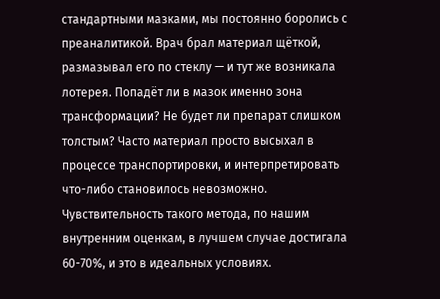стандартными мазками, мы постоянно боролись с преаналитикой. Врач брал материал щёткой, размазывал его по стеклу — и тут же возникала лотерея. Попадёт ли в мазок именно зона трансформации? Не будет ли препарат слишком толстым? Часто материал просто высыхал в процессе транспортировки, и интерпретировать что-либо становилось невозможно. Чувствительность такого метода, по нашим внутренним оценкам, в лучшем случае достигала 60-70%, и это в идеальных условиях.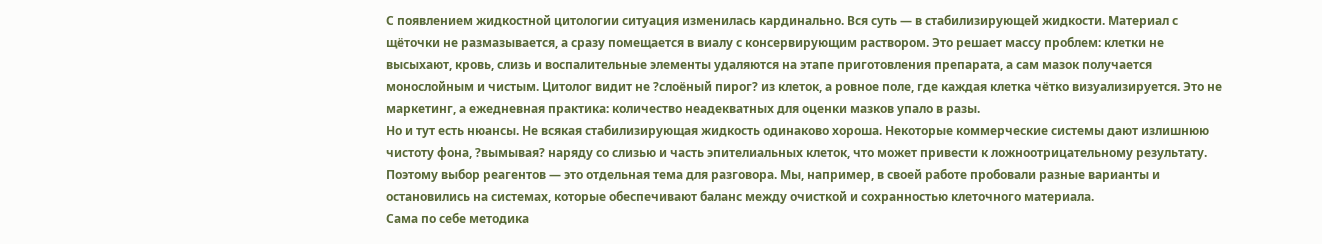С появлением жидкостной цитологии ситуация изменилась кардинально. Вся суть — в стабилизирующей жидкости. Материал с щёточки не размазывается, а сразу помещается в виалу с консервирующим раствором. Это решает массу проблем: клетки не высыхают, кровь, слизь и воспалительные элементы удаляются на этапе приготовления препарата, а сам мазок получается монослойным и чистым. Цитолог видит не ?слоёный пирог? из клеток, а ровное поле, где каждая клетка чётко визуализируется. Это не маркетинг, а ежедневная практика: количество неадекватных для оценки мазков упало в разы.
Но и тут есть нюансы. Не всякая стабилизирующая жидкость одинаково хороша. Некоторые коммерческие системы дают излишнюю чистоту фона, ?вымывая? наряду со слизью и часть эпителиальных клеток, что может привести к ложноотрицательному результату. Поэтому выбор реагентов — это отдельная тема для разговора. Мы, например, в своей работе пробовали разные варианты и остановились на системах, которые обеспечивают баланс между очисткой и сохранностью клеточного материала.
Сама по себе методика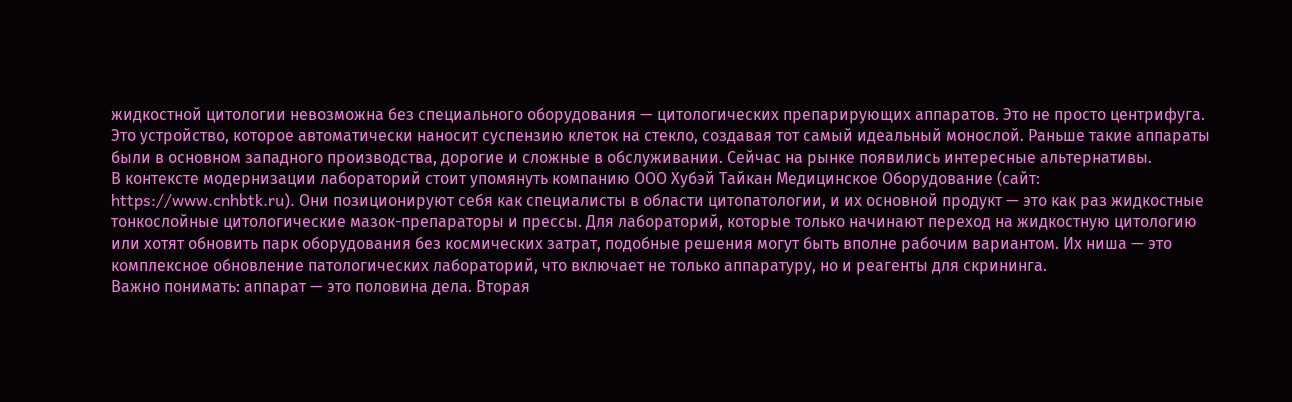жидкостной цитологии невозможна без специального оборудования — цитологических препарирующих аппаратов. Это не просто центрифуга. Это устройство, которое автоматически наносит суспензию клеток на стекло, создавая тот самый идеальный монослой. Раньше такие аппараты были в основном западного производства, дорогие и сложные в обслуживании. Сейчас на рынке появились интересные альтернативы.
В контексте модернизации лабораторий стоит упомянуть компанию ООО Хубэй Тайкан Медицинское Оборудование (сайт: https://www.cnhbtk.ru). Они позиционируют себя как специалисты в области цитопатологии, и их основной продукт — это как раз жидкостные тонкослойные цитологические мазок-препараторы и прессы. Для лабораторий, которые только начинают переход на жидкостную цитологию или хотят обновить парк оборудования без космических затрат, подобные решения могут быть вполне рабочим вариантом. Их ниша — это комплексное обновление патологических лабораторий, что включает не только аппаратуру, но и реагенты для скрининга.
Важно понимать: аппарат — это половина дела. Вторая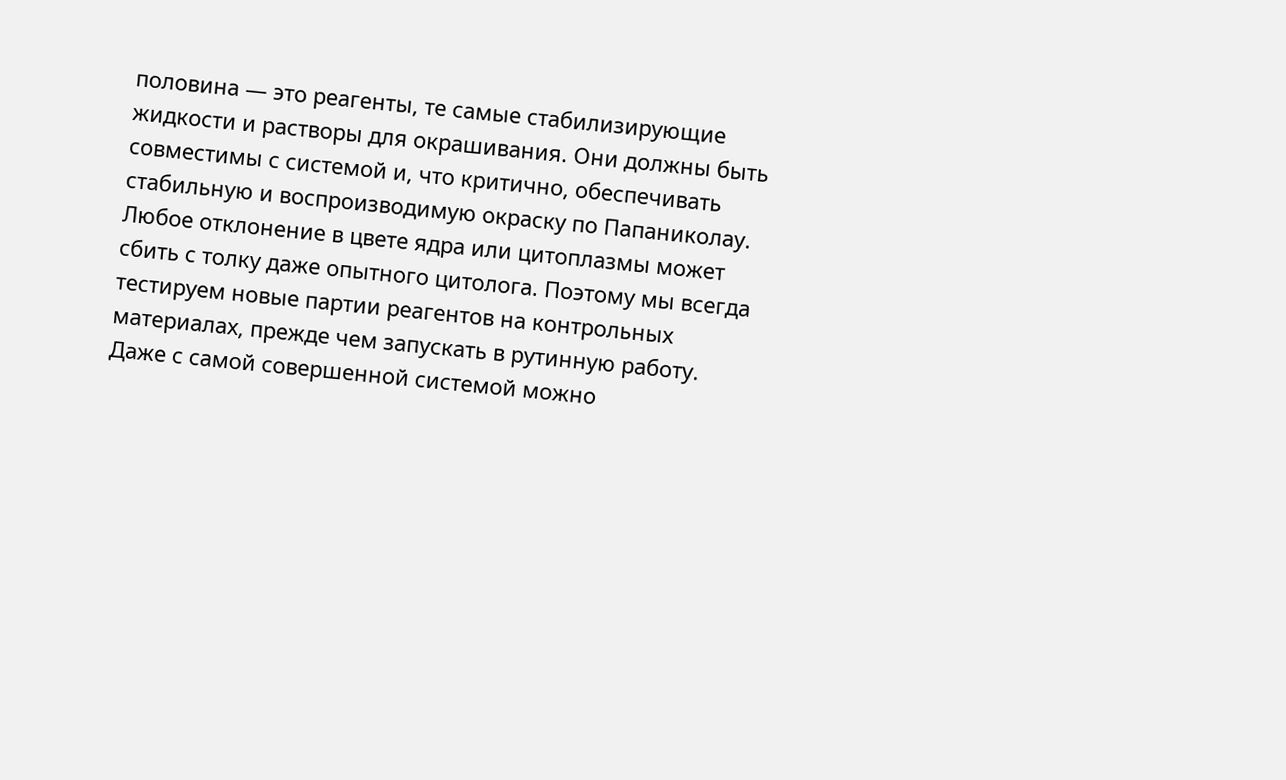половина — это реагенты, те самые стабилизирующие жидкости и растворы для окрашивания. Они должны быть совместимы с системой и, что критично, обеспечивать стабильную и воспроизводимую окраску по Папаниколау. Любое отклонение в цвете ядра или цитоплазмы может сбить с толку даже опытного цитолога. Поэтому мы всегда тестируем новые партии реагентов на контрольных материалах, прежде чем запускать в рутинную работу.
Даже с самой совершенной системой можно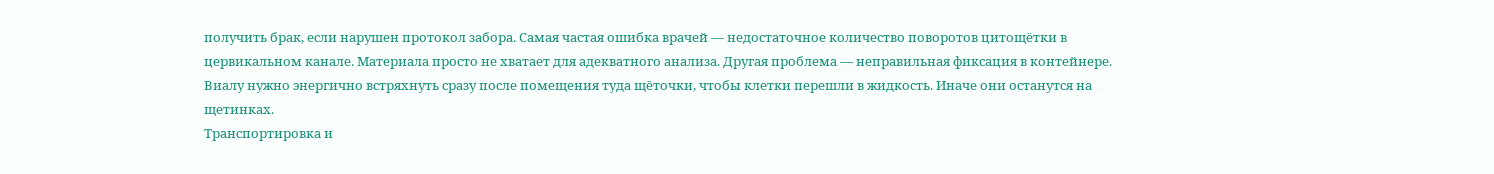получить брак, если нарушен протокол забора. Самая частая ошибка врачей — недостаточное количество поворотов цитощётки в цервикальном канале. Материала просто не хватает для адекватного анализа. Другая проблема — неправильная фиксация в контейнере. Виалу нужно энергично встряхнуть сразу после помещения туда щёточки, чтобы клетки перешли в жидкость. Иначе они останутся на щетинках.
Транспортировка и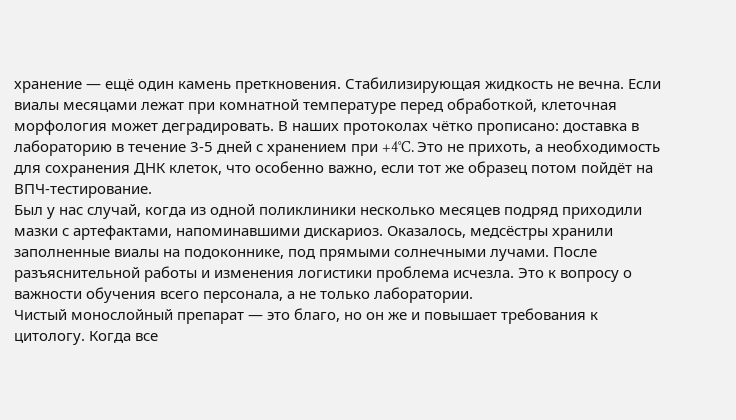хранение — ещё один камень преткновения. Стабилизирующая жидкость не вечна. Если виалы месяцами лежат при комнатной температуре перед обработкой, клеточная морфология может деградировать. В наших протоколах чётко прописано: доставка в лабораторию в течение 3-5 дней с хранением при +4°C. Это не прихоть, а необходимость для сохранения ДНК клеток, что особенно важно, если тот же образец потом пойдёт на ВПЧ-тестирование.
Был у нас случай, когда из одной поликлиники несколько месяцев подряд приходили мазки с артефактами, напоминавшими дискариоз. Оказалось, медсёстры хранили заполненные виалы на подоконнике, под прямыми солнечными лучами. После разъяснительной работы и изменения логистики проблема исчезла. Это к вопросу о важности обучения всего персонала, а не только лаборатории.
Чистый монослойный препарат — это благо, но он же и повышает требования к цитологу. Когда все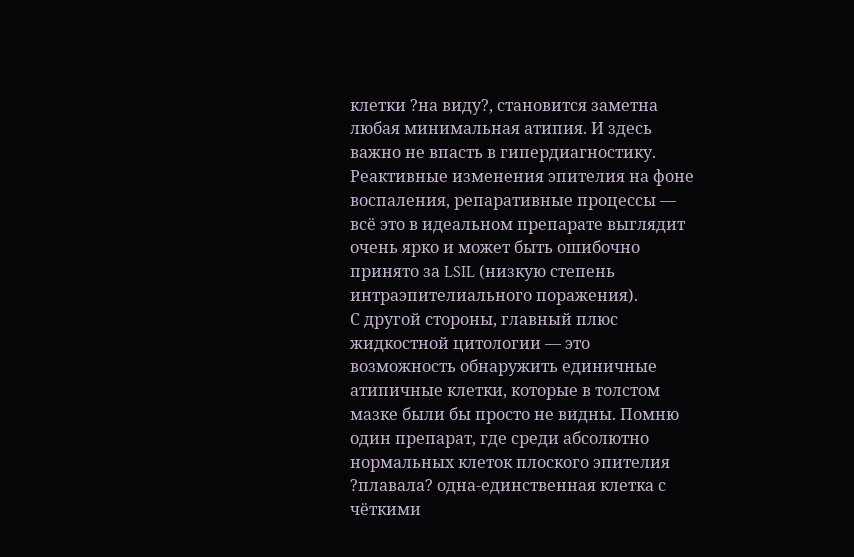клетки ?на виду?, становится заметна любая минимальная атипия. И здесь важно не впасть в гипердиагностику. Реактивные изменения эпителия на фоне воспаления, репаративные процессы — всё это в идеальном препарате выглядит очень ярко и может быть ошибочно принято за LSIL (низкую степень интраэпителиального поражения).
С другой стороны, главный плюс жидкостной цитологии — это возможность обнаружить единичные атипичные клетки, которые в толстом мазке были бы просто не видны. Помню один препарат, где среди абсолютно нормальных клеток плоского эпителия ?плавала? одна-единственная клетка с чёткими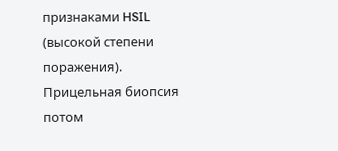признаками HSIL (высокой степени поражения). Прицельная биопсия потом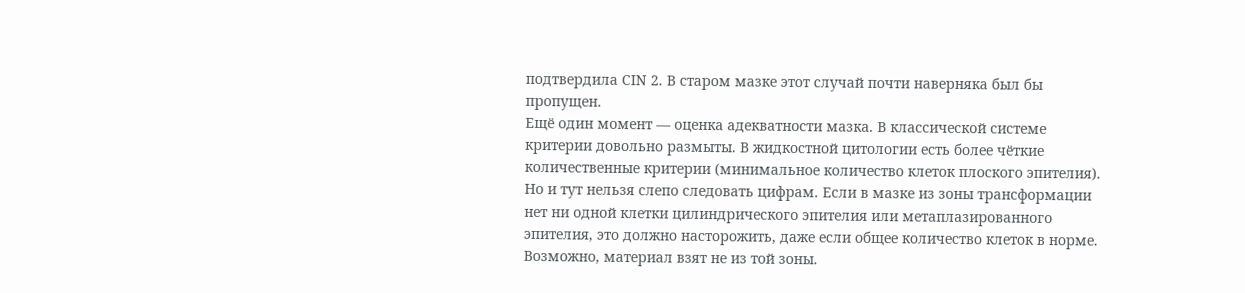подтвердила CIN 2. В старом мазке этот случай почти наверняка был бы пропущен.
Ещё один момент — оценка адекватности мазка. В классической системе критерии довольно размыты. В жидкостной цитологии есть более чёткие количественные критерии (минимальное количество клеток плоского эпителия). Но и тут нельзя слепо следовать цифрам. Если в мазке из зоны трансформации нет ни одной клетки цилиндрического эпителия или метаплазированного эпителия, это должно насторожить, даже если общее количество клеток в норме. Возможно, материал взят не из той зоны.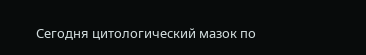Сегодня цитологический мазок по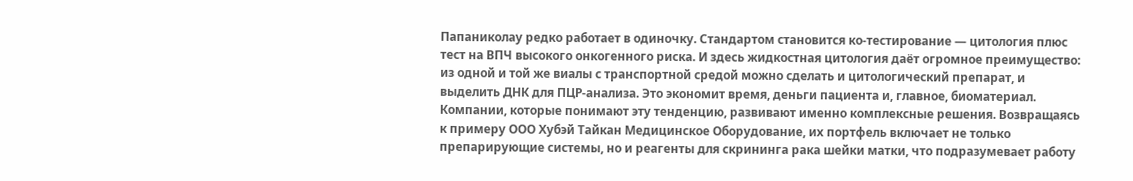Папаниколау редко работает в одиночку. Стандартом становится ко-тестирование — цитология плюс тест на ВПЧ высокого онкогенного риска. И здесь жидкостная цитология даёт огромное преимущество: из одной и той же виалы с транспортной средой можно сделать и цитологический препарат, и выделить ДНК для ПЦР-анализа. Это экономит время, деньги пациента и, главное, биоматериал.
Компании, которые понимают эту тенденцию, развивают именно комплексные решения. Возвращаясь к примеру ООО Хубэй Тайкан Медицинское Оборудование, их портфель включает не только препарирующие системы, но и реагенты для скрининга рака шейки матки, что подразумевает работу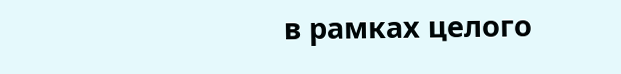в рамках целого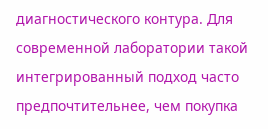диагностического контура. Для современной лаборатории такой интегрированный подход часто предпочтительнее, чем покупка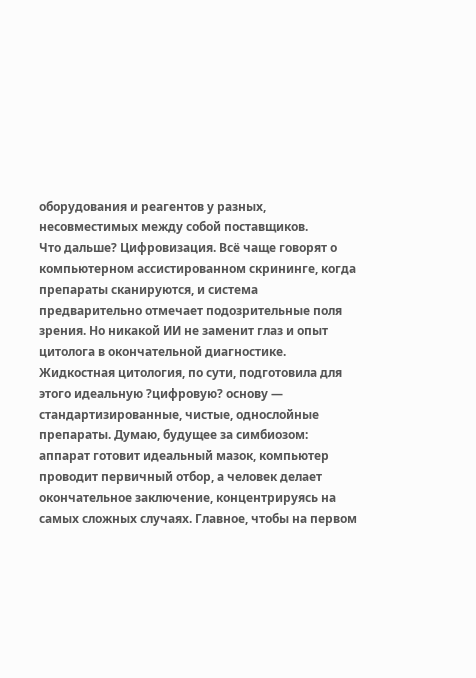оборудования и реагентов у разных, несовместимых между собой поставщиков.
Что дальше? Цифровизация. Всё чаще говорят о компьютерном ассистированном скрининге, когда препараты сканируются, и система предварительно отмечает подозрительные поля зрения. Но никакой ИИ не заменит глаз и опыт цитолога в окончательной диагностике. Жидкостная цитология, по сути, подготовила для этого идеальную ?цифровую? основу — стандартизированные, чистые, однослойные препараты. Думаю, будущее за симбиозом: аппарат готовит идеальный мазок, компьютер проводит первичный отбор, а человек делает окончательное заключение, концентрируясь на самых сложных случаях. Главное, чтобы на первом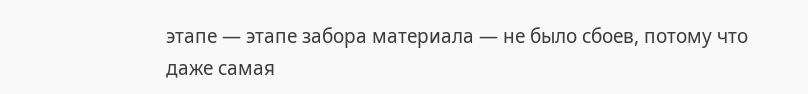этапе — этапе забора материала — не было сбоев, потому что даже самая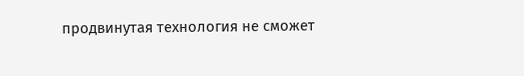продвинутая технология не сможет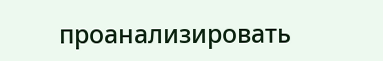проанализировать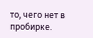то, чего нет в пробирке.